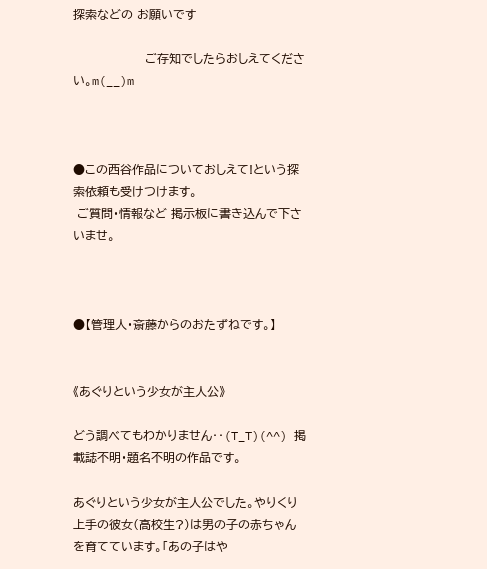探索などの お願いです

                  ご存知でしたらおしえてください。m(__)m



●この西谷作品についておしえて!という探索依頼も受けつけます。
 ご質問・情報など 掲示板に書き込んで下さいませ。



●【管理人・斎藤からのおたずねです。】


《あぐりという少女が主人公》

どう調べてもわかりません‥(T_T)(^^) 掲載誌不明・題名不明の作品です。

あぐりという少女が主人公でした。やりくり上手の彼女(高校生?)は男の子の赤ちゃんを育てています。「あの子はや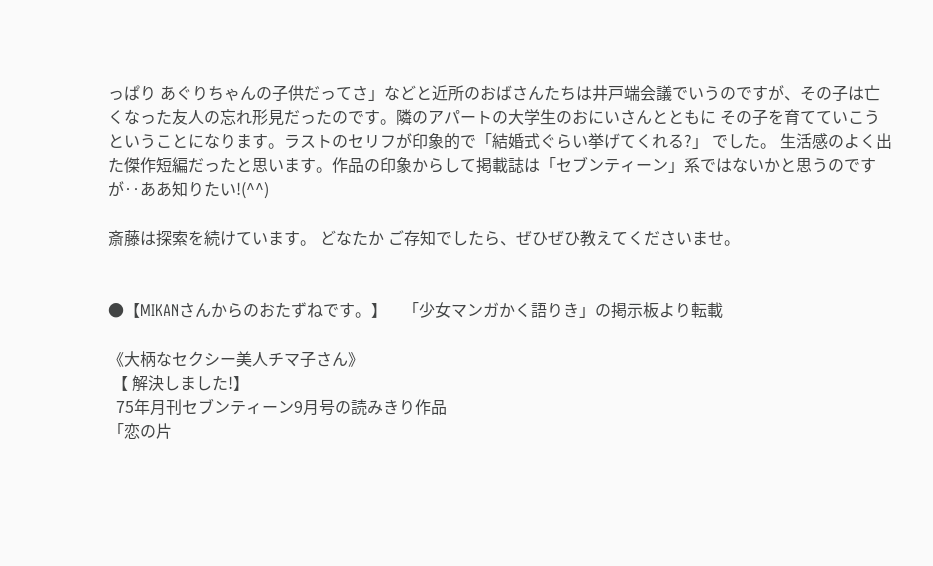っぱり あぐりちゃんの子供だってさ」などと近所のおばさんたちは井戸端会議でいうのですが、その子は亡くなった友人の忘れ形見だったのです。隣のアパートの大学生のおにいさんとともに その子を育てていこうということになります。ラストのセリフが印象的で「結婚式ぐらい挙げてくれる?」 でした。 生活感のよく出た傑作短編だったと思います。作品の印象からして掲載誌は「セブンティーン」系ではないかと思うのですが‥ああ知りたい!(^^)

斎藤は探索を続けています。 どなたか ご存知でしたら、ぜひぜひ教えてくださいませ。


●【MIKANさんからのおたずねです。】    「少女マンガかく語りき」の掲示板より転載

《大柄なセクシー美人チマ子さん》
 【 解決しました!】
  75年月刊セブンティーン9月号の読みきり作品
「恋の片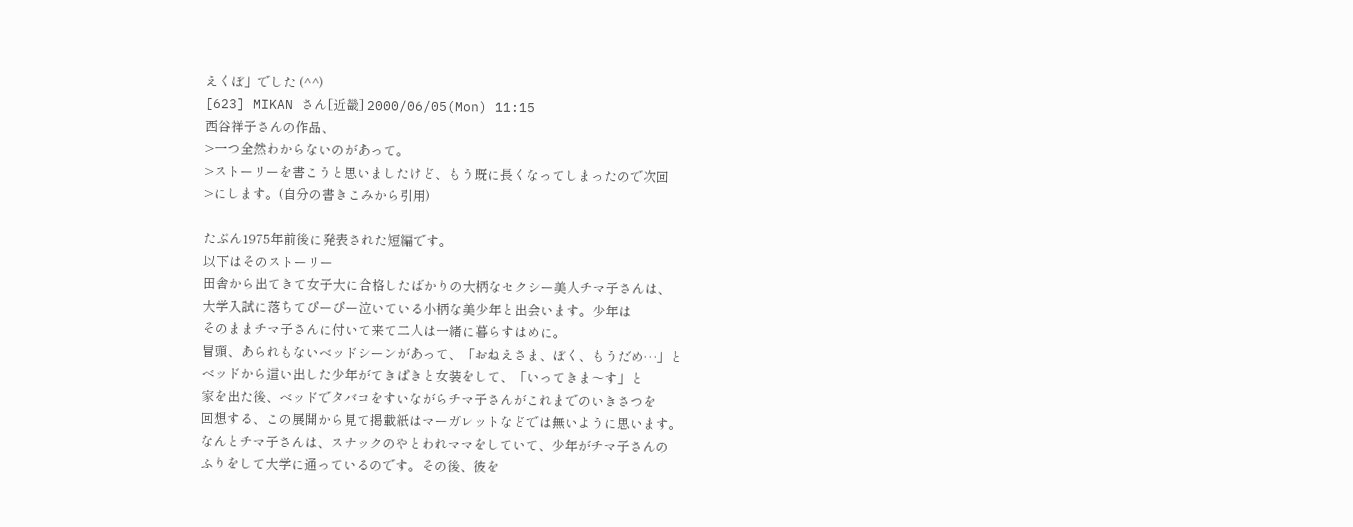えくぼ」でした (^^)
[623] MIKAN さん[近畿] 2000/06/05(Mon) 11:15
西谷祥子さんの作品、
>一つ全然わからないのがあって。
>ストーリーを書こうと思いましたけど、もう既に長くなってしまったので次回
>にします。(自分の書きこみから引用)

たぶん1975年前後に発表された短編です。
以下はそのストーリー
田舎から出てきて女子大に合格したばかりの大柄なセクシー美人チマ子さんは、
大学入試に落ちてぴーぴー泣いている小柄な美少年と出会います。少年は
そのままチマ子さんに付いて来て二人は一緒に暮らすはめに。
冒頭、あられもないベッドシーンがあって、「おねえさま、ぼく、もうだめ…」と
ベッドから這い出した少年がてきぱきと女装をして、「いってきま〜す」と
家を出た後、ベッドでタバコをすいながらチマ子さんがこれまでのいきさつを
回想する、この展開から見て掲載紙はマーガレットなどでは無いように思います。
なんとチマ子さんは、スナックのやとわれママをしていて、少年がチマ子さんの
ふりをして大学に通っているのです。その後、彼を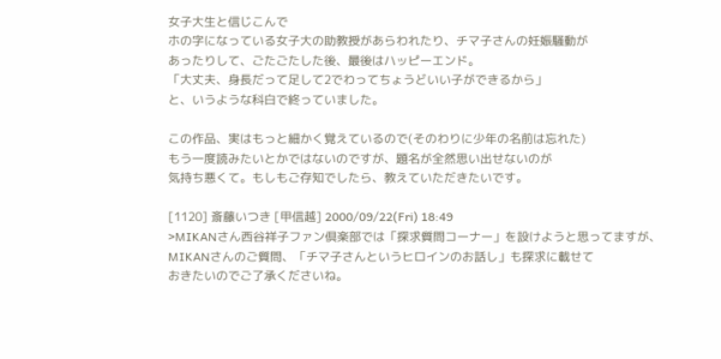女子大生と信じこんで
ホの字になっている女子大の助教授があらわれたり、チマ子さんの妊娠騒動が
あったりして、ごたごたした後、最後はハッピーエンド。
「大丈夫、身長だって足して2でわってちょうどいい子ができるから」
と、いうような科白で終っていました。

この作品、実はもっと細かく覚えているので(そのわりに少年の名前は忘れた)
もう一度読みたいとかではないのですが、題名が全然思い出せないのが
気持ち悪くて。もしもご存知でしたら、教えていただきたいです。

[1120] 斎藤いつき [甲信越] 2000/09/22(Fri) 18:49
>MIKANさん西谷祥子ファン倶楽部では「探求質問コーナー」を設けようと思ってますが、
MIKANさんのご質問、「チマ子さんというヒロインのお話し」も探求に載せて
おきたいのでご了承くださいね。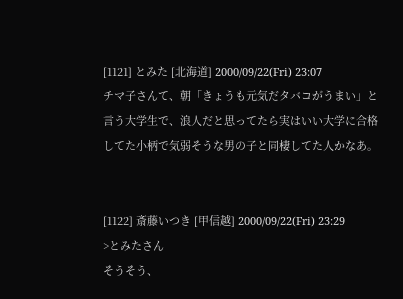[1121] とみた [北海道] 2000/09/22(Fri) 23:07
チマ子さんて、朝「きょうも元気だタバコがうまい」と
言う大学生で、浪人だと思ってたら実はいい大学に合格
してた小柄で気弱そうな男の子と同棲してた人かなあ。


[1122] 斎藤いつき [甲信越] 2000/09/22(Fri) 23:29
>とみたさん
そうそう、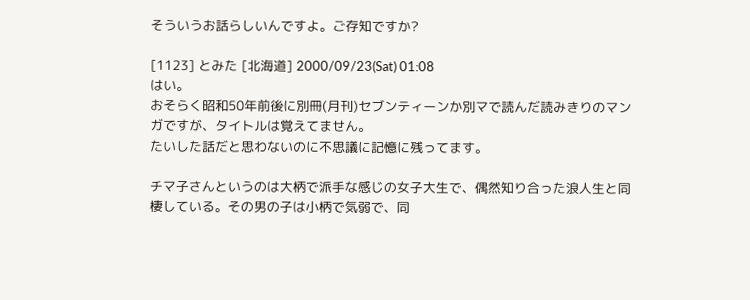そういうお話らしいんですよ。ご存知ですか?

[1123] とみた [北海道] 2000/09/23(Sat) 01:08
はい。
おそらく昭和50年前後に別冊(月刊)セブンティーンか別マで読んだ読みきりのマンガですが、タイトルは覚えてません。
たいした話だと思わないのに不思議に記憶に残ってます。

チマ子さんというのは大柄で派手な感じの女子大生で、偶然知り合った浪人生と同棲している。その男の子は小柄で気弱で、同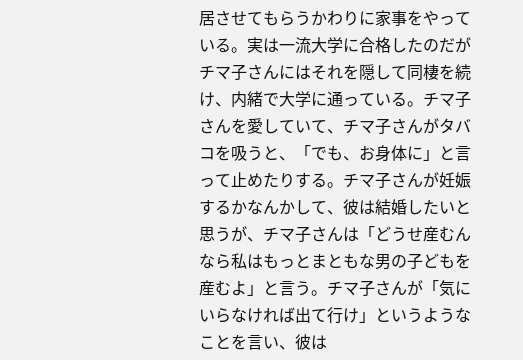居させてもらうかわりに家事をやっている。実は一流大学に合格したのだがチマ子さんにはそれを隠して同棲を続け、内緒で大学に通っている。チマ子さんを愛していて、チマ子さんがタバコを吸うと、「でも、お身体に」と言って止めたりする。チマ子さんが妊娠するかなんかして、彼は結婚したいと思うが、チマ子さんは「どうせ産むんなら私はもっとまともな男の子どもを産むよ」と言う。チマ子さんが「気にいらなければ出て行け」というようなことを言い、彼は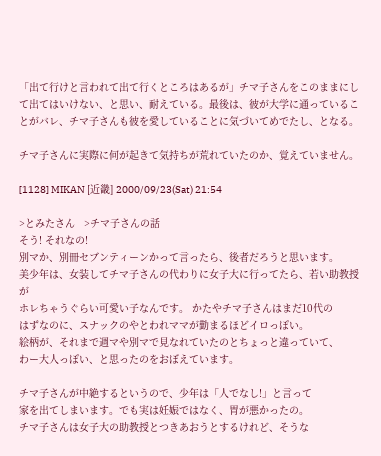「出て行けと言われて出て行くところはあるが」チマ子さんをこのままにして出てはいけない、と思い、耐えている。最後は、彼が大学に通っていることがバレ、チマ子さんも彼を愛していることに気づいてめでたし、となる。

チマ子さんに実際に何が起きて気持ちが荒れていたのか、覚えていません。

[1128] MIKAN [近畿] 2000/09/23(Sat) 21:54

>とみたさん   >チマ子さんの話
そう! それなの!
別マか、別冊セブンティーンかって言ったら、後者だろうと思います。
美少年は、女装してチマ子さんの代わりに女子大に行ってたら、若い助教授が
ホレちゃうぐらい可愛い子なんです。 かたやチマ子さんはまだ10代の
はずなのに、スナックのやとわれママが勤まるほどイロっぽい。
絵柄が、それまで週マや別マで見なれていたのとちょっと違っていて、
わー大人っぽい、と思ったのをおぼえています。

チマ子さんが中絶するというので、少年は「人でなし!」と言って
家を出てしまいます。でも実は妊娠ではなく、胃が悪かったの。
チマ子さんは女子大の助教授とつきあおうとするけれど、そうな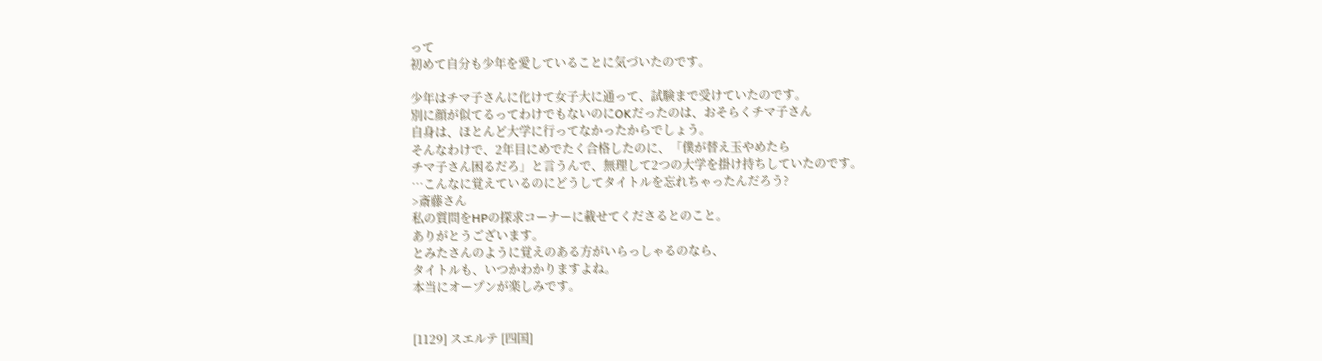って
初めて自分も少年を愛していることに気づいたのです。

少年はチマ子さんに化けて女子大に通って、試験まで受けていたのです。
別に顔が似てるってわけでもないのにOKだったのは、おそらくチマ子さん
自身は、ほとんど大学に行ってなかったからでしょう。
そんなわけで、2年目にめでたく合格したのに、「僕が替え玉やめたら
チマ子さん困るだろ」と言うんで、無理して2つの大学を掛け持ちしていたのです。
…こんなに覚えているのにどうしてタイトルを忘れちゃったんだろう?
>斎藤さん
私の質問をHPの探求コーナーに載せてくださるとのこと。
ありがとうございます。
とみたさんのように覚えのある方がいらっしゃるのなら、
タイトルも、いつかわかりますよね。
本当にオープンが楽しみです。


[1129] スエルテ [四国]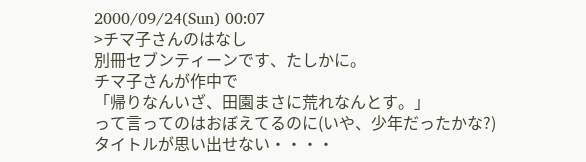2000/09/24(Sun) 00:07
>チマ子さんのはなし
別冊セブンティーンです、たしかに。
チマ子さんが作中で
「帰りなんいざ、田園まさに荒れなんとす。」
って言ってのはおぼえてるのに(いや、少年だったかな?)
タイトルが思い出せない・・・・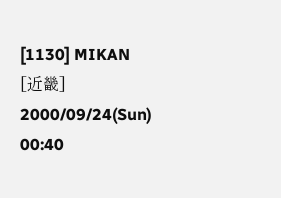[1130] MIKAN [近畿] 2000/09/24(Sun) 00:40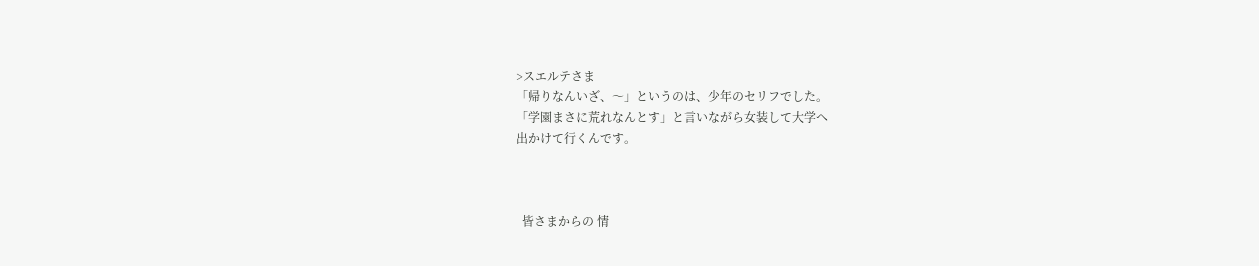>スエルテさま
「帰りなんいざ、〜」というのは、少年のセリフでした。
「学園まさに荒れなんとす」と言いながら女装して大学へ
出かけて行くんです。



  皆さまからの 情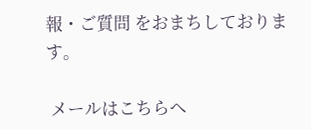報・ご質問 をおまちしております。

 メールはこちらへ